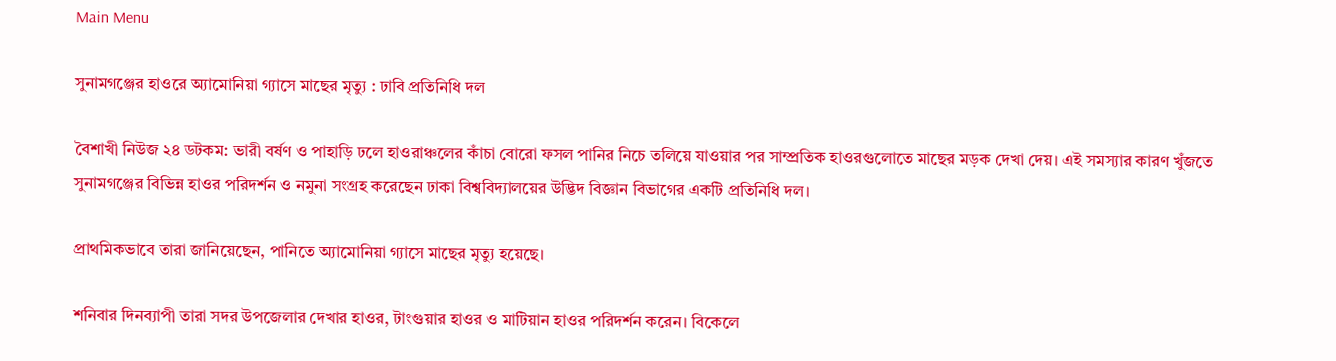Main Menu

সুনামগঞ্জের হাওরে অ্যামোনিয়া গ্যাসে মাছের মৃত্যু : ঢাবি প্রতিনিধি দল

বৈশাখী নিউজ ২৪ ডটকম: ভারী বর্ষণ ও পাহাড়ি ঢলে হাওরাঞ্চলের কাঁচা বোরো ফসল পানির নিচে তলিয়ে যাওয়ার পর সাম্প্রতিক হাওরগুলোতে মাছের মড়ক দেখা দেয়। এই সমস্যার কারণ খুঁজতে সুনামগঞ্জের বিভিন্ন হাওর পরিদর্শন ও নমুনা সংগ্রহ করেছেন ঢাকা বিশ্ববিদ্যালয়ের উদ্ভিদ বিজ্ঞান বিভাগের একটি প্রতিনিধি দল।

প্রাথমিকভাবে তারা জানিয়েছেন, পানিতে অ্যামোনিয়া গ্যাসে মাছের মৃত্যু হয়েছে।

শনিবার দিনব্যাপী তারা সদর উপজেলার দেখার হাওর, টাংগুয়ার হাওর ও মাটিয়ান হাওর পরিদর্শন করেন। বিকেলে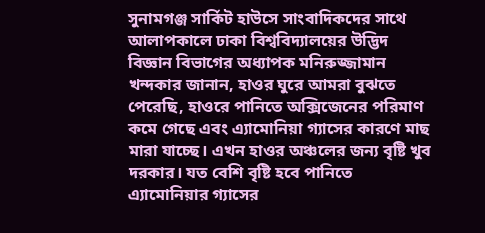সুনামগঞ্জ সার্কিট হাউসে সাংবাদিকদের সাথে আলাপকালে ঢাকা বিশ্ববিদ্যালয়ের উদ্ভিদ বিজ্ঞান বিভাগের অধ্যাপক মনিরুজ্জামান খন্দকার জানান, হাওর ঘুরে আমরা বুঝতে পেরেছি, হাওরে পানিতে অক্সিজেনের পরিমাণ কমে গেছে এবং এ্যামোনিয়া গ্যাসের কারণে মাছ মারা যাচ্ছে। এখন হাওর অঞ্চলের জন্য বৃষ্টি খুব দরকার। যত বেশি বৃষ্টি হবে পানিতে এ্যামোনিয়ার গ্যাসের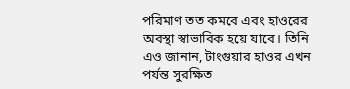পরিমাণ তত কমবে এবং হাওরের অবস্থা স্বাভাবিক হয়ে যাবে। তিনি এও জানান, টাংগুয়ার হাওর এখন পর্যন্ত সুরক্ষিত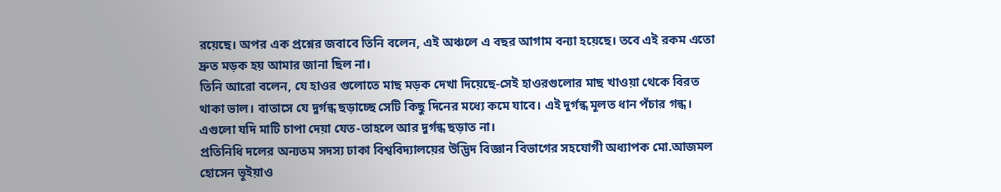রয়েছে। অপর এক প্রশ্নের জবাবে তিনি বলেন, এই অঞ্চলে এ বছর আগাম বন্যা হয়েছে। তবে এই রকম এতো দ্রুত মড়ক হয় আমার জানা ছিল না।
তিনি আরো বলেন, যে হাওর গুলোতে মাছ মড়ক দেখা দিয়েছে-সেই হাওরগুলোর মাছ খাওয়া থেকে বিরত থাকা ভাল। বাতাসে যে দুর্গন্ধ ছড়াচ্ছে সেটি কিছু দিনের মধ্যে কমে যাবে। এই দুর্গন্ধ মূলত ধান পঁচার গন্ধ। এগুলো যদি মাটি চাপা দেয়া যেত-তাহলে আর দুর্গন্ধ ছড়াত না।
প্রতিনিধি দলের অন্যতম সদস্য ঢাকা বিশ্ববিদ্যালয়ের উদ্ভিদ বিজ্ঞান বিভাগের সহযোগী অধ্যাপক মো.আজমল হোসেন ভূইয়াও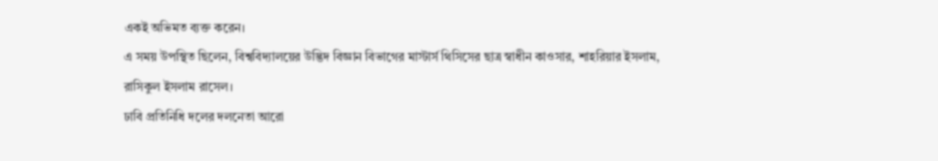একই অভিমত ব্যক্ত করেন।
এ সময় উপস্থিত ছিলেন, বিশ্ববিদ্যালয়ের উদ্ভিদ বিজ্ঞান বিভাগের মাস্টার্স থিসিসের ছাত্র স্বাধীন কাওসার, শাহরিয়ার ইসলাম, রাসিকুল ইসলাম রাসেল।
ঢাবি প্রতিনিধি দলের দলনেতা আরো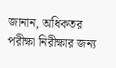জানান, অধিকতর পরীক্ষা নিরীক্ষার জন্য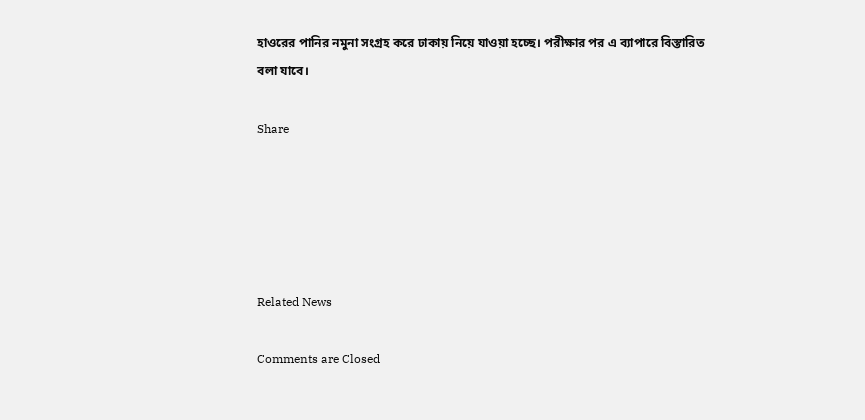হাওরের পানির নমুনা সংগ্রহ করে ঢাকায় নিয়ে যাওয়া হচ্ছে। পরীক্ষার পর এ ব্যাপারে বিস্তারিত বলা যাবে।

Share





Related News

Comments are Closed